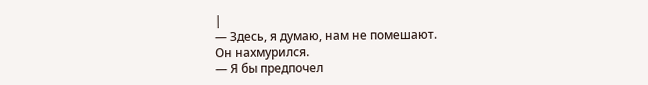|
— Здесь, я думаю, нам не помешают.
Он нахмурился.
― Я бы предпочел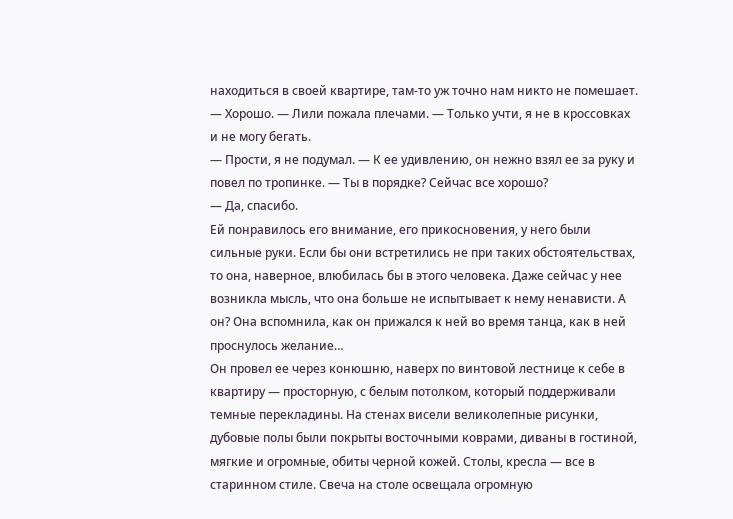находиться в своей квартире, там-то уж точно нам никто не помешает.
― Хорошо. — Лили пожала плечами. — Только учти, я не в кроссовках и не могу бегать.
― Прости, я не подумал. — К ее удивлению, он нежно взял ее за руку и повел по тропинке. — Ты в порядке? Сейчас все хорошо?
― Да, спасибо.
Ей понравилось его внимание, его прикосновения, у него были сильные руки. Если бы они встретились не при таких обстоятельствах, то она, наверное, влюбилась бы в этого человека. Даже сейчас у нее возникла мысль, что она больше не испытывает к нему ненависти. А он? Она вспомнила, как он прижался к ней во время танца, как в ней проснулось желание…
Он провел ее через конюшню, наверх по винтовой лестнице к себе в квартиру — просторную, с белым потолком, который поддерживали темные перекладины. На стенах висели великолепные рисунки, дубовые полы были покрыты восточными коврами, диваны в гостиной, мягкие и огромные, обиты черной кожей. Столы, кресла — все в старинном стиле. Свеча на столе освещала огромную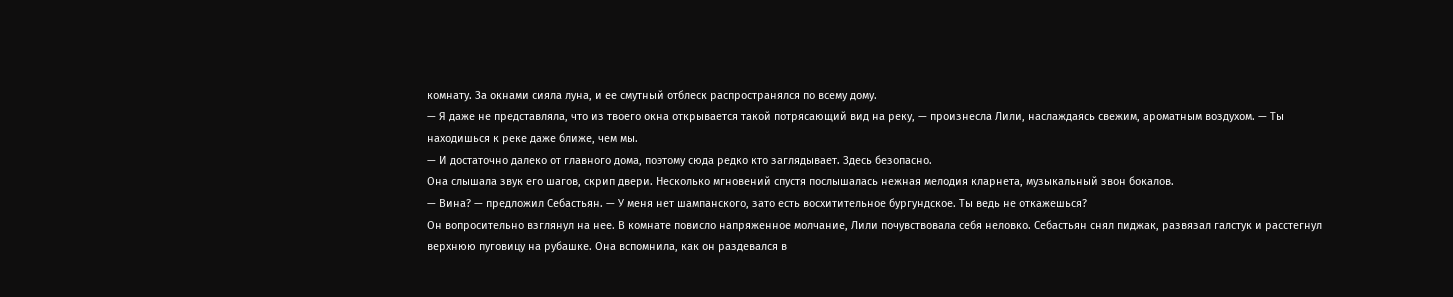комнату. За окнами сияла луна, и ее смутный отблеск распространялся по всему дому.
— Я даже не представляла, что из твоего окна открывается такой потрясающий вид на реку, — произнесла Лили, наслаждаясь свежим, ароматным воздухом. — Ты находишься к реке даже ближе, чем мы.
— И достаточно далеко от главного дома, поэтому сюда редко кто заглядывает. Здесь безопасно.
Она слышала звук его шагов, скрип двери. Несколько мгновений спустя послышалась нежная мелодия кларнета, музыкальный звон бокалов.
— Вина? — предложил Себастьян. — У меня нет шампанского, зато есть восхитительное бургундское. Ты ведь не откажешься?
Он вопросительно взглянул на нее. В комнате повисло напряженное молчание, Лили почувствовала себя неловко. Себастьян снял пиджак, развязал галстук и расстегнул верхнюю пуговицу на рубашке. Она вспомнила, как он раздевался в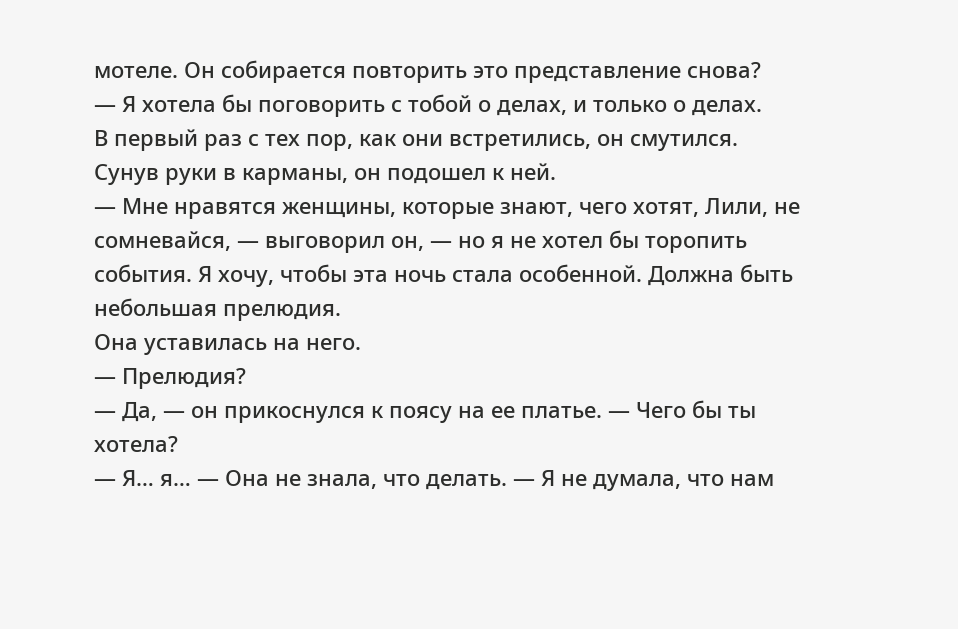мотеле. Он собирается повторить это представление снова?
— Я хотела бы поговорить с тобой о делах, и только о делах.
В первый раз с тех пор, как они встретились, он смутился. Сунув руки в карманы, он подошел к ней.
— Мне нравятся женщины, которые знают, чего хотят, Лили, не сомневайся, — выговорил он, — но я не хотел бы торопить события. Я хочу, чтобы эта ночь стала особенной. Должна быть небольшая прелюдия.
Она уставилась на него.
— Прелюдия?
— Да, — он прикоснулся к поясу на ее платье. — Чего бы ты хотела?
— Я… я… — Она не знала, что делать. — Я не думала, что нам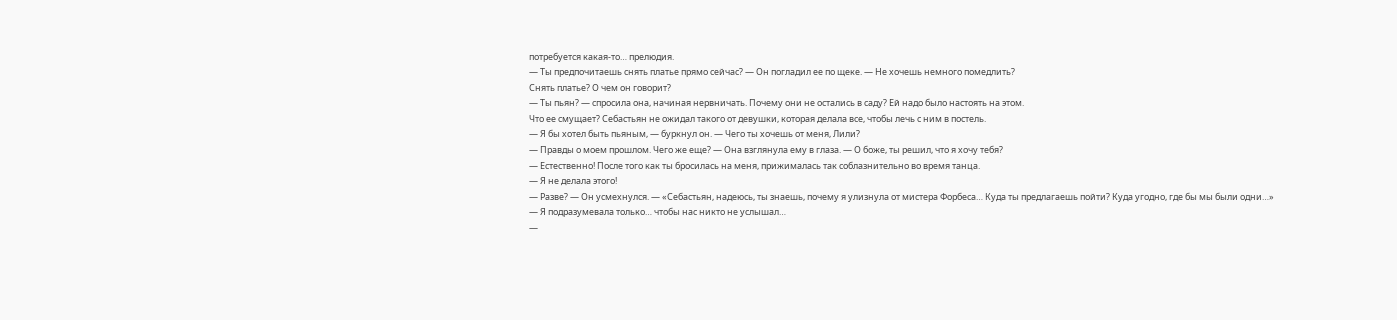потребуется какая-то… прелюдия.
— Ты предпочитаешь снять платье прямо сейчас? — Он погладил ее по щеке. — Не хочешь немного помедлить?
Снять платье? О чем он говорит?
— Ты пьян? — спросила она, начиная нервничать. Почему они не остались в саду? Ей надо было настоять на этом.
Что ее смущает? Себастьян не ожидал такого от девушки, которая делала все, чтобы лечь с ним в постель.
― Я бы хотел быть пьяным, — буркнул он. — Чего ты хочешь от меня, Лили?
― Правды о моем прошлом. Чего же еще? — Она взглянула ему в глаза. — О боже, ты решил, что я хочу тебя?
― Естественно! После того как ты бросилась на меня, прижималась так соблазнительно во время танца.
― Я не делала этого!
― Разве? — Он усмехнулся. — «Себастьян, надеюсь, ты знаешь, почему я улизнула от мистера Форбеса… Куда ты предлагаешь пойти? Куда угодно, где бы мы были одни…»
― Я подразумевала только… чтобы нас никто не услышал…
―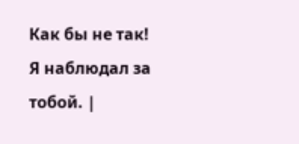Как бы не так! Я наблюдал за тобой. |